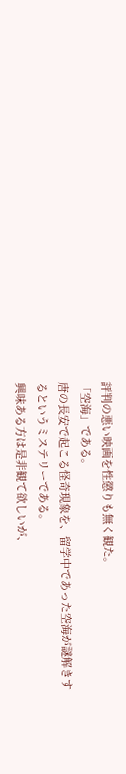評判の悪い映画を性懲りも無く観た。
「空海」である。
唐の長安で起こる怪奇現象を、留学中であった空海が謎解きするというミステリーである。
興味ある方は是非観て欲しいが、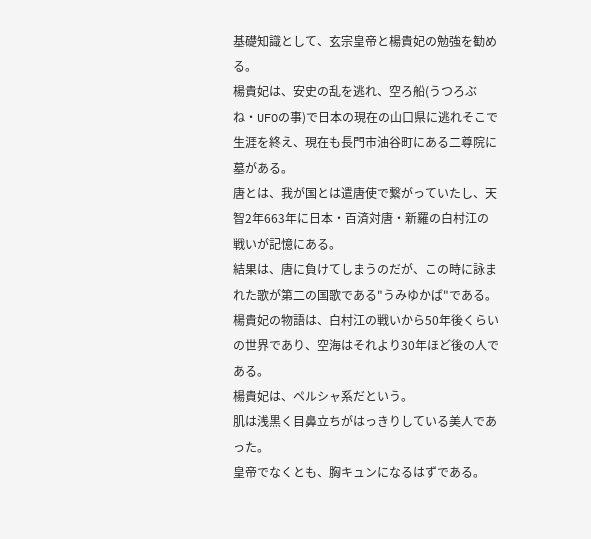基礎知識として、玄宗皇帝と楊貴妃の勉強を勧める。
楊貴妃は、安史の乱を逃れ、空ろ船(うつろぶね・UFOの事)で日本の現在の山口県に逃れそこで生涯を終え、現在も長門市油谷町にある二尊院に墓がある。
唐とは、我が国とは遣唐使で繋がっていたし、天智2年663年に日本・百済対唐・新羅の白村江の戦いが記憶にある。
結果は、唐に負けてしまうのだが、この時に詠まれた歌が第二の国歌である"うみゆかば"である。
楊貴妃の物語は、白村江の戦いから50年後くらいの世界であり、空海はそれより30年ほど後の人である。
楊貴妃は、ペルシャ系だという。
肌は浅黒く目鼻立ちがはっきりしている美人であった。
皇帝でなくとも、胸キュンになるはずである。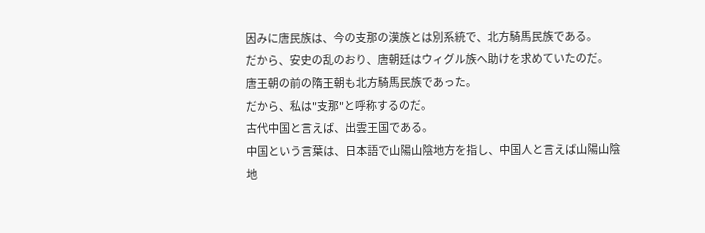因みに唐民族は、今の支那の漢族とは別系統で、北方騎馬民族である。
だから、安史の乱のおり、唐朝廷はウィグル族へ助けを求めていたのだ。
唐王朝の前の隋王朝も北方騎馬民族であった。
だから、私は"支那"と呼称するのだ。
古代中国と言えば、出雲王国である。
中国という言葉は、日本語で山陽山陰地方を指し、中国人と言えば山陽山陰地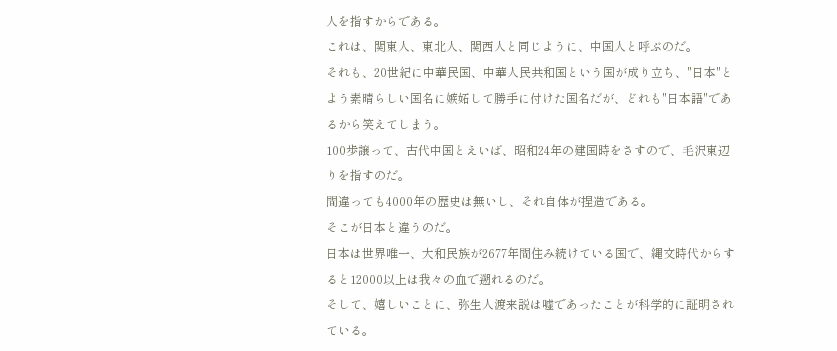人を指すからである。
これは、関東人、東北人、関西人と同じように、中国人と呼ぶのだ。
それも、20世紀に中華民国、中華人民共和国という国が成り立ち、"日本"とよう素晴らしい国名に嫉妬して勝手に付けた国名だが、どれも"日本語"であるから笑えてしまう。
100歩譲って、古代中国とえいば、昭和24年の建国時をさすので、毛沢東辺りを指すのだ。
間違っても4000年の歴史は無いし、それ自体が捏造である。
そこが日本と違うのだ。
日本は世界唯一、大和民族が2677年間住み続けている国で、縄文時代からすると12000以上は我々の血で遡れるのだ。
そして、嬉しいことに、弥生人渡来説は嘘であったことが科学的に証明されている。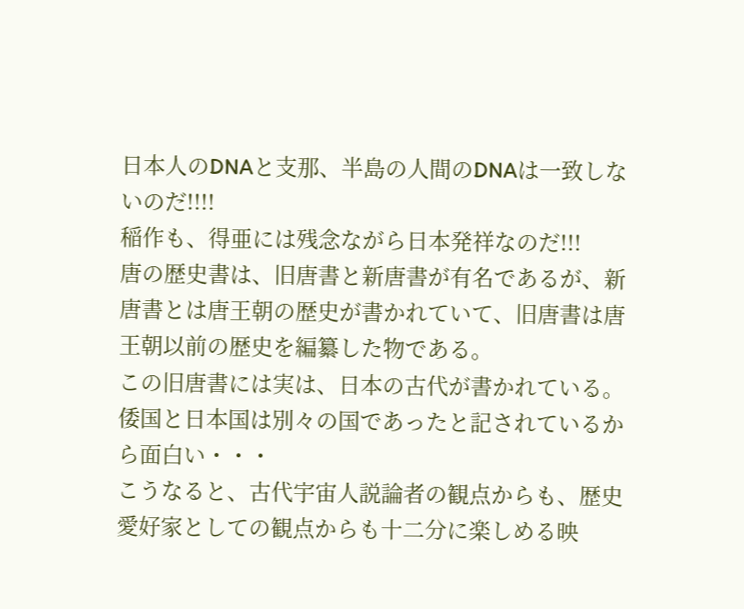日本人のDNAと支那、半島の人間のDNAは一致しないのだ!!!!
稲作も、得亜には残念ながら日本発祥なのだ!!!
唐の歴史書は、旧唐書と新唐書が有名であるが、新唐書とは唐王朝の歴史が書かれていて、旧唐書は唐王朝以前の歴史を編纂した物である。
この旧唐書には実は、日本の古代が書かれている。
倭国と日本国は別々の国であったと記されているから面白い・・・
こうなると、古代宇宙人説論者の観点からも、歴史愛好家としての観点からも十二分に楽しめる映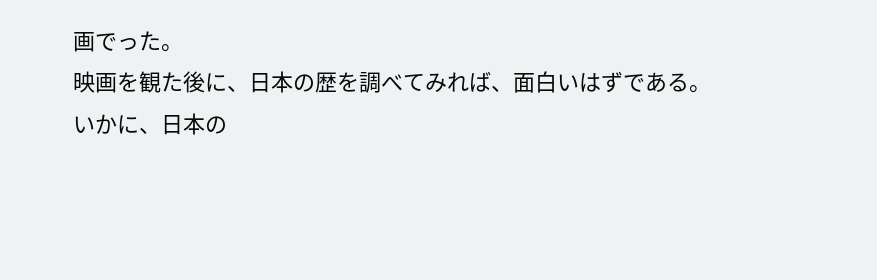画でった。
映画を観た後に、日本の歴を調べてみれば、面白いはずである。
いかに、日本の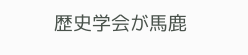歴史学会が馬鹿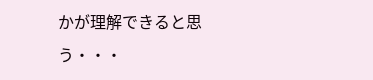かが理解できると思う・・・